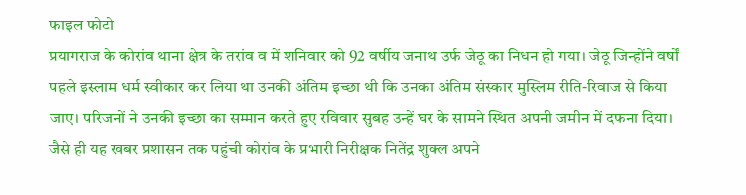फाइल फोटो
प्रयागराज के कोरांव थाना क्षेत्र के तरांव व में शनिवार को 92 वर्षीय जनाथ उर्फ जेठू का निधन हो गया। जेठू जिन्होंने वर्षों पहले इस्लाम धर्म स्वीकार कर लिया था उनकी अंतिम इच्छा थी कि उनका अंतिम संस्कार मुस्लिम रीति-रिवाज से किया जाए। परिजनों ने उनकी इच्छा का सम्मान करते हुए रविवार सुबह उन्हें घर के सामने स्थित अपनी जमीन में दफना दिया।
जैसे ही यह खबर प्रशासन तक पहुंची कोरांव के प्रभारी निरीक्षक नितेंद्र शुक्ल अपने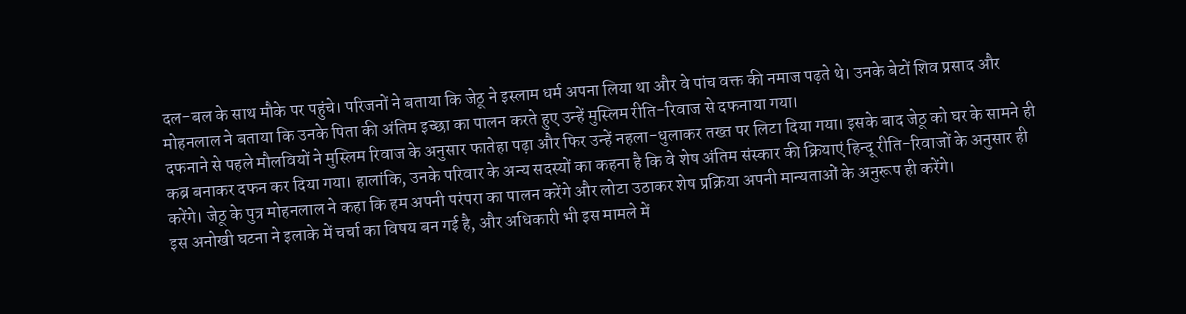दल-बल के साथ मौके पर पहुंचे। परिजनों ने बताया कि जेठू ने इस्लाम धर्म अपना लिया था और वे पांच वक्त की नमाज पढ़ते थे। उनके बेटों शिव प्रसाद और मोहनलाल ने बताया कि उनके पिता की अंतिम इच्छा का पालन करते हुए उन्हें मुस्लिम रीति-रिवाज से दफनाया गया।
दफनाने से पहले मौलवियों ने मुस्लिम रिवाज के अनुसार फातेहा पढ़ा और फिर उन्हें नहला-धुलाकर तख्त पर लिटा दिया गया। इसके बाद जेठू को घर के सामने ही कब्र बनाकर दफन कर दिया गया। हालांकि, उनके परिवार के अन्य सदस्यों का कहना है कि वे शेष अंतिम संस्कार की क्रियाएं हिन्दू रीति-रिवाजों के अनुसार ही करेंगे। जेठू के पुत्र मोहनलाल ने कहा कि हम अपनी परंपरा का पालन करेंगे और लोटा उठाकर शेष प्रक्रिया अपनी मान्यताओं के अनुरूप ही करेंगे।
इस अनोखी घटना ने इलाके में चर्चा का विषय बन गई है, और अधिकारी भी इस मामले में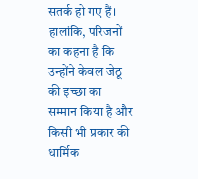सतर्क हो गए हैं। हालांकि, परिजनों का कहना है कि उन्होंने केवल जेठू की इच्छा का सम्मान किया है और किसी भी प्रकार की धार्मिक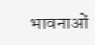भावनाओं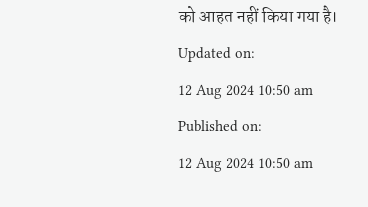को आहत नहीं किया गया है।
Updated on:
12 Aug 2024 10:50 am
Published on:
12 Aug 2024 10:50 am